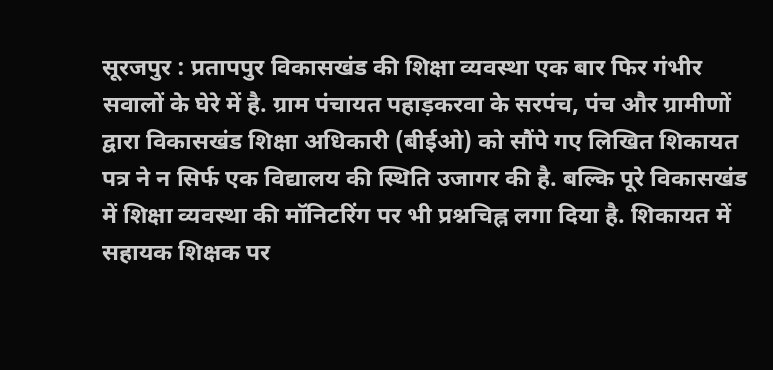सूरजपुर : प्रतापपुर विकासखंड की शिक्षा व्यवस्था एक बार फिर गंभीर सवालों के घेरे में है. ग्राम पंचायत पहाड़करवा के सरपंच, पंच और ग्रामीणों द्वारा विकासखंड शिक्षा अधिकारी (बीईओ) को सौंपे गए लिखित शिकायत पत्र ने न सिर्फ एक विद्यालय की स्थिति उजागर की है. बल्कि पूरे विकासखंड में शिक्षा व्यवस्था की मॉनिटरिंग पर भी प्रश्नचिह्न लगा दिया है. शिकायत में सहायक शिक्षक पर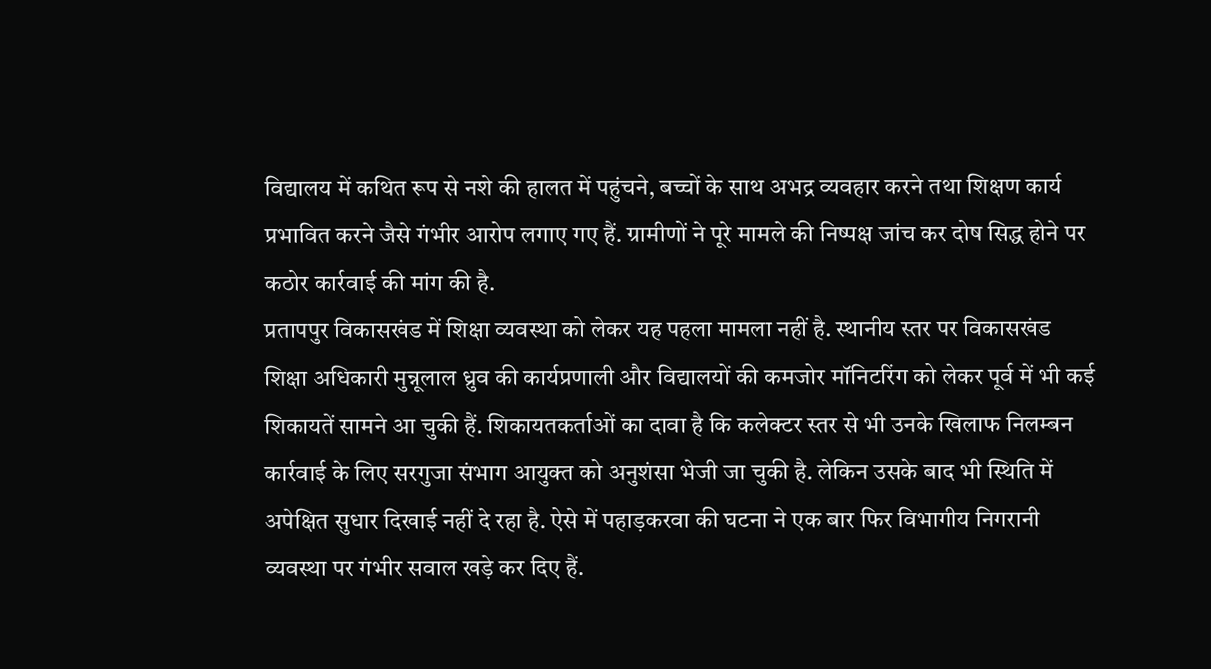विद्यालय में कथित रूप से नशे की हालत में पहुंचने, बच्चों के साथ अभद्र व्यवहार करने तथा शिक्षण कार्य प्रभावित करने जैसे गंभीर आरोप लगाए गए हैं. ग्रामीणों ने पूरे मामले की निष्पक्ष जांच कर दोष सिद्ध होने पर कठोर कार्रवाई की मांग की है.
प्रतापपुर विकासखंड में शिक्षा व्यवस्था को लेकर यह पहला मामला नहीं है. स्थानीय स्तर पर विकासखंड शिक्षा अधिकारी मुन्नूलाल ध्रुव की कार्यप्रणाली और विद्यालयों की कमजोर मॉनिटरिंग को लेकर पूर्व में भी कई शिकायतें सामने आ चुकी हैं. शिकायतकर्ताओं का दावा है कि कलेक्टर स्तर से भी उनके खिलाफ निलम्बन कार्रवाई के लिए सरगुजा संभाग आयुक्त को अनुशंसा भेजी जा चुकी है. लेकिन उसके बाद भी स्थिति में अपेक्षित सुधार दिखाई नहीं दे रहा है. ऐसे में पहाड़करवा की घटना ने एक बार फिर विभागीय निगरानी व्यवस्था पर गंभीर सवाल खड़े कर दिए हैं.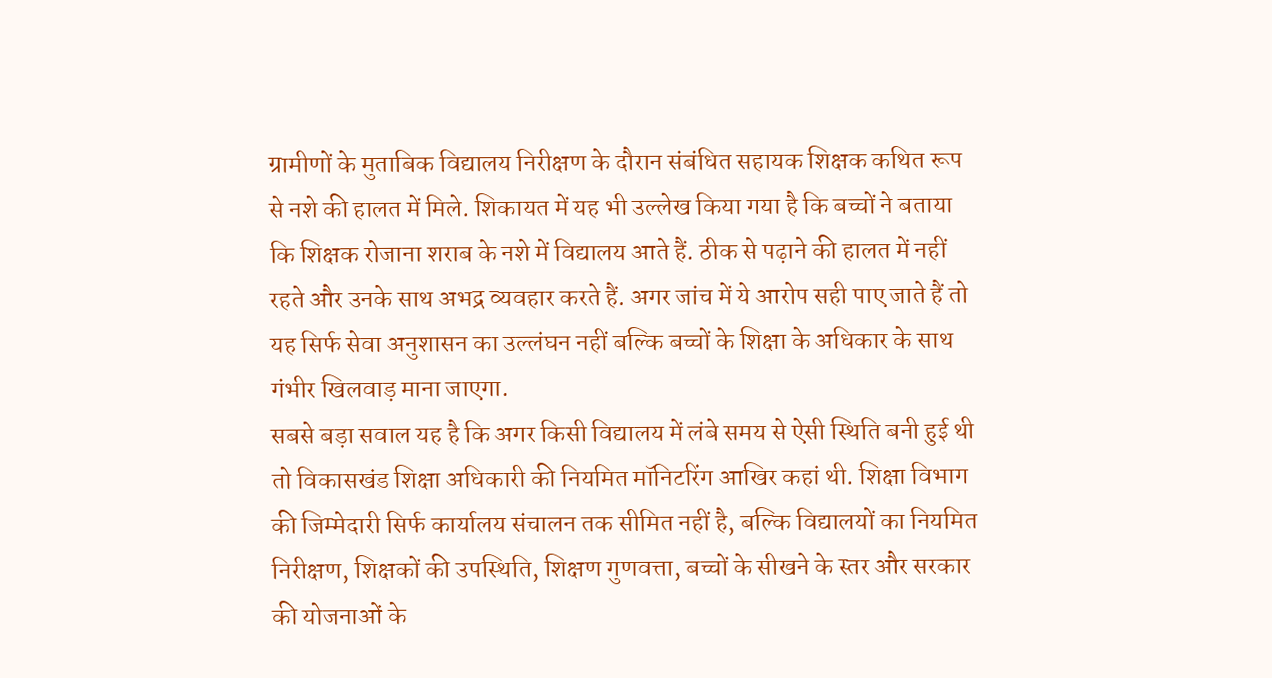ग्रामीणों के मुताबिक विद्यालय निरीक्षण के दौरान संबंधित सहायक शिक्षक कथित रूप से नशे की हालत में मिले. शिकायत में यह भी उल्लेख किया गया है कि बच्चों ने बताया कि शिक्षक रोजाना शराब के नशे में विद्यालय आते हैं. ठीक से पढ़ाने की हालत में नहीं रहते और उनके साथ अभद्र व्यवहार करते हैं. अगर जांच में ये आरोप सही पाए जाते हैं तो यह सिर्फ सेवा अनुशासन का उल्लंघन नहीं बल्कि बच्चों के शिक्षा के अधिकार के साथ गंभीर खिलवाड़ माना जाएगा.
सबसे बड़ा सवाल यह है कि अगर किसी विद्यालय में लंबे समय से ऐसी स्थिति बनी हुई थी तो विकासखंड शिक्षा अधिकारी की नियमित मॉनिटरिंग आखिर कहां थी. शिक्षा विभाग की जिम्मेदारी सिर्फ कार्यालय संचालन तक सीमित नहीं है, बल्कि विद्यालयों का नियमित निरीक्षण, शिक्षकों की उपस्थिति, शिक्षण गुणवत्ता, बच्चों के सीखने के स्तर और सरकार की योजनाओं के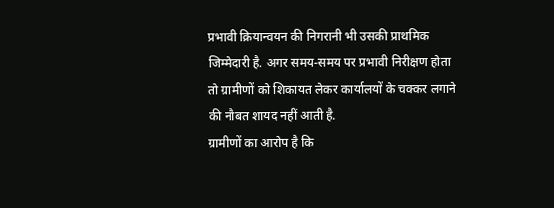प्रभावी क्रियान्वयन की निगरानी भी उसकी प्राथमिक जिम्मेदारी है. अगर समय-समय पर प्रभावी निरीक्षण होता तो ग्रामीणों को शिकायत लेकर कार्यालयों के चक्कर लगाने की नौबत शायद नहीं आती है.
ग्रामीणों का आरोप है कि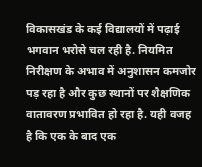विकासखंड के कई विद्यालयों में पढ़ाई भगवान भरोसे चल रही है. नियमित निरीक्षण के अभाव में अनुशासन कमजोर पड़ रहा है और कुछ स्थानों पर शैक्षणिक वातावरण प्रभावित हो रहा है. यही वजह है कि एक के बाद एक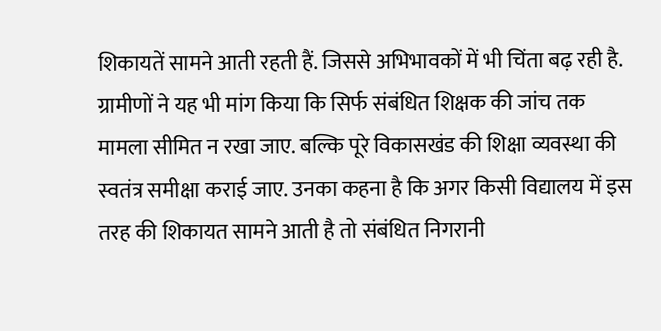शिकायतें सामने आती रहती हैं. जिससे अभिभावकों में भी चिंता बढ़ रही है.
ग्रामीणों ने यह भी मांग किया कि सिर्फ संबंधित शिक्षक की जांच तक मामला सीमित न रखा जाए. बल्कि पूरे विकासखंड की शिक्षा व्यवस्था की स्वतंत्र समीक्षा कराई जाए. उनका कहना है कि अगर किसी विद्यालय में इस तरह की शिकायत सामने आती है तो संबंधित निगरानी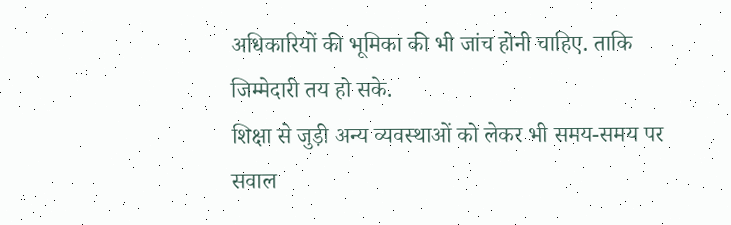अधिकारियों की भूमिका की भी जांच होनी चाहिए. ताकि जिम्मेदारी तय हो सके.
शिक्षा से जुड़ी अन्य व्यवस्थाओं को लेकर भी समय-समय पर सवाल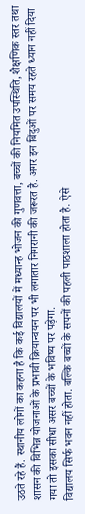उठते रहे हैं. स्थानीय लोगों का कहना है कि कई विद्यालयों में मध्यान्ह भोजन की गुणवत्ता, बच्चों की नियमित उपस्थिति, शैक्षणिक स्तर तथा शासन की विभिन्न योजनाओं के प्रभावी क्रियान्वयन पर भी लगातार निगरानी की जरूरत है. अगर इन बिंदुओं पर समय रहते ध्यान नहीं दिया गया तो इसका सीधा असर बच्चों के भविष्य पर पड़ेगा.
विद्यालय सिर्फ भवन नहीं होता. बल्कि बच्चों के सपनों की पहली पाठशाला होता है. ऐसे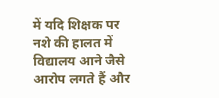में यदि शिक्षक पर नशे की हालत में विद्यालय आने जैसे आरोप लगते हैं और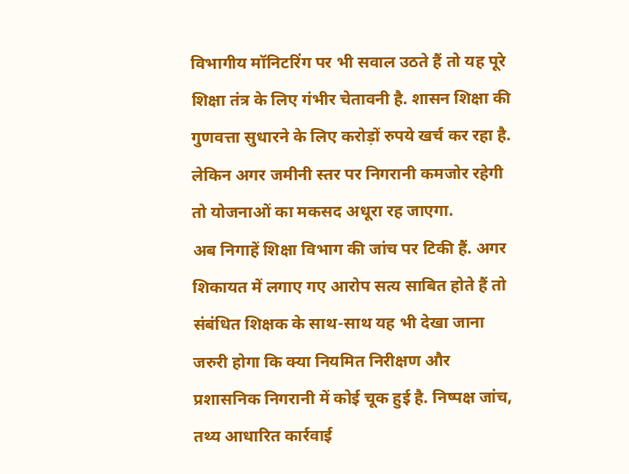विभागीय मॉनिटरिंग पर भी सवाल उठते हैं तो यह पूरे शिक्षा तंत्र के लिए गंभीर चेतावनी है. शासन शिक्षा की गुणवत्ता सुधारने के लिए करोड़ों रुपये खर्च कर रहा है. लेकिन अगर जमीनी स्तर पर निगरानी कमजोर रहेगी तो योजनाओं का मकसद अधूरा रह जाएगा.
अब निगाहें शिक्षा विभाग की जांच पर टिकी हैं. अगर शिकायत में लगाए गए आरोप सत्य साबित होते हैं तो संबंधित शिक्षक के साथ-साथ यह भी देखा जाना जरुरी होगा कि क्या नियमित निरीक्षण और प्रशासनिक निगरानी में कोई चूक हुई है. निष्पक्ष जांच, तथ्य आधारित कार्रवाई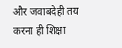और जवाबदेही तय करना ही शिक्षा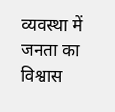व्यवस्था में जनता का विश्वास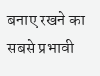बनाए रखने का सबसे प्रभावी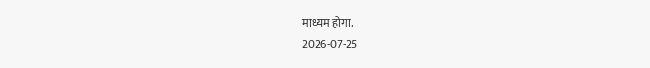माध्यम होगा.
2026-07-25